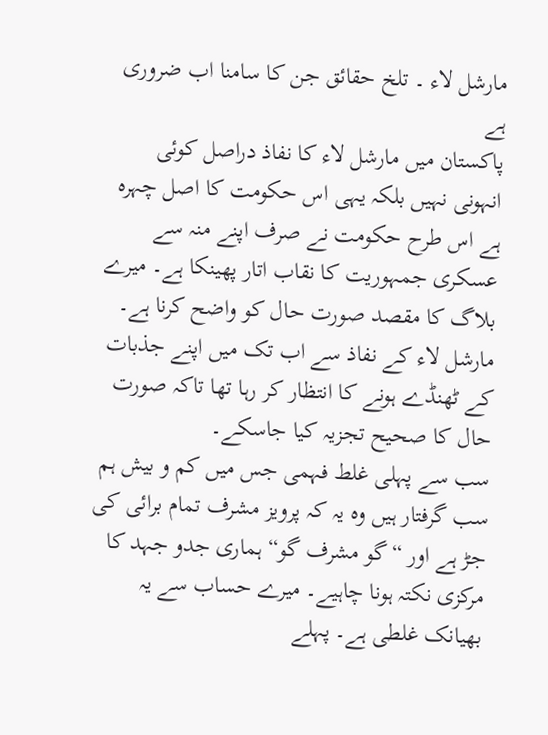مارشل لاء ۔ تلخ حقائق جن کا سامنا اب ضروری ہے
پاکستان میں مارشل لاء کا نفاذ دراصل کوئی انہونی نہیں بلکہ یہی اس حکومت کا اصل چہرہ ہے اس طرح حکومت نے صرف اپنے منہ سے عسکری جمہوریت کا نقاب اتار پھینکا ہے۔ میرے بلاگ کا مقصد صورت حال کو واضح کرنا ہے۔ مارشل لاء کے نفاذ سے اب تک میں اپنے جذبات کے ٹھنڈے ہونے کا انتظار کر رہا تھا تاکہ صورت حال کا صحیح تجزیہ کیا جاسکے۔
سب سے پہلی غلط فہمی جس میں کم و بیش ہم سب گرفتار ہیں وہ یہ کہ پرویز مشرف تمام برائی کی جڑ ہے اور “گو مشرف گو“ ہماری جدو جہد کا مرکزی نکتہ ہونا چاہیے۔ میرے حساب سے یہ بھیانک غلطی ہے۔ پہلے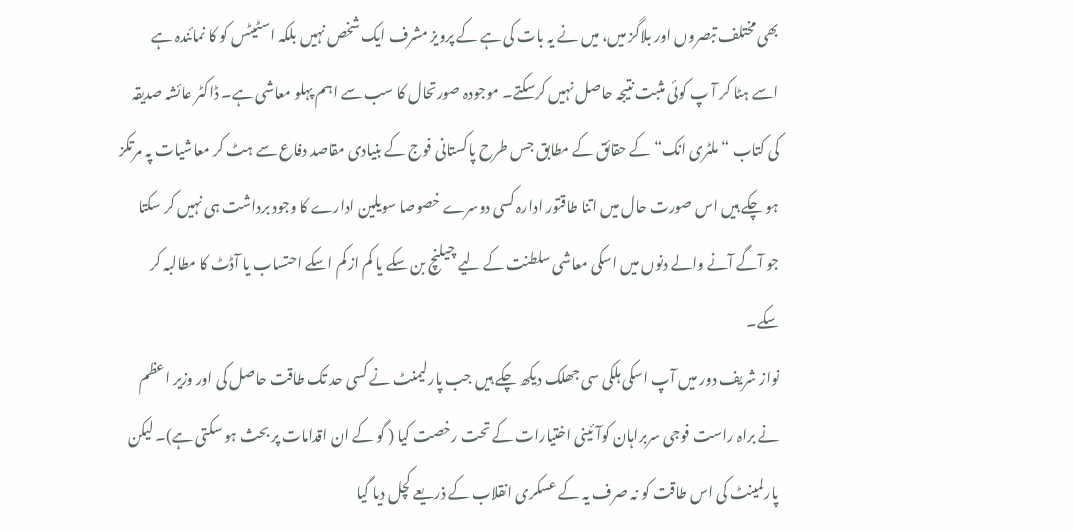بھی مختلف تبصروں اور بلاگز میں، میں نے یہ بات کی ہے کے پرویز مشرف ایک شخص نہیں بلکہ اسٹیٹس کو کا نمائندہ ہے اسے ہٹا کر آ پ کوئی مثبت نتیجہ حاصل نہیں کرسکتے۔ موجودہ صورتحال کا سب سے اہم پہلو معاشی ہے۔ ڈاکٹر عائشہ صدیقہ کی کتاب “ملٹری انک“ کے حقائق کے مطابق جس طرح پاکستانی فوج کے بنیادی مقاصد دفاع سے ہٹ کر معاشیات پہ مرتکز ہو چکے ہیں اس صورت حال میں اتنا طاقتور ادارہ کسی دوسرے خصوصا سویلین ادارے کا وجود برداشت ہی نہیں کر سکتا جو آگے آنے والے دنوں میں اسکی معاشی سلطنت کے لیے چیلنچ بن سکے یا کم از کم اسکے احتساب یا آڈٹ کا مطالبہ کر سکے۔
نواز شریف دور میں آپ اسکی ہلکی سی جھلک دیکھ چکے ہیں جب پارلیمنٹ نے کسی حد تک طاقت حاصل کی اور وزیر اعظم نے براہ راست فوجی سربراہان کوآئینی اختیارات کے تحت رخصت کیا ( گو کے ان اقدامات پر بحث ہو سکتی ہے)۔ لیکن پارلمینٹ کی اس طاقت کو نہ صرف یہ کے عسکری انقلاب کے ذریعے کچل دیا گیا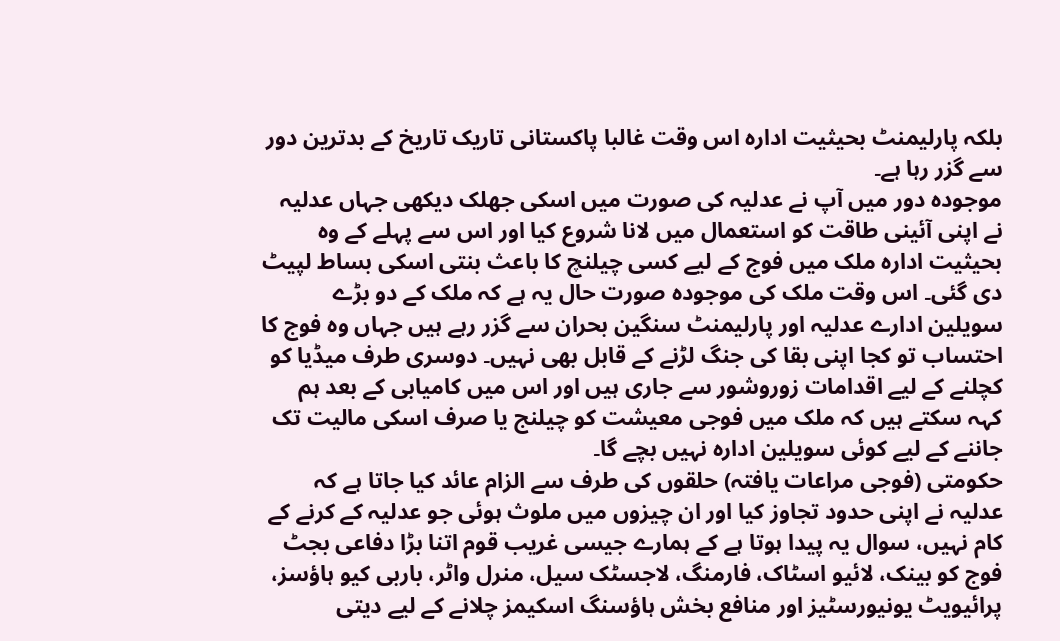بلکہ پارلیمنٹ بحیثیت ادارہ اس وقت غالبا پاکستانی تاریک تاریخ کے بدترین دور سے گزر رہا ہے۔
موجودہ دور میں آپ نے عدلیہ کی صورت میں اسکی جھلک دیکھی جہاں عدلیہ نے اپنی آئینی طاقت کو استعمال میں لانا شروع کیا اور اس سے پہلے کے وہ بحیثیت ادارہ ملک میں فوج کے لیے کسی چیلنچ کا باعث بنتی اسکی بساط لپیٹ دی گئی۔ اس وقت ملک کی موجودہ صورت حال یہ ہے کہ ملک کے دو بڑے سویلین ادارے عدلیہ اور پارلیمنٹ سنگین بحران سے گزر رہے ہیں جہاں وہ فوج کا احتساب تو کجا اپنی بقا کی جنگ لڑنے کے قابل بھی نہیں۔ دوسری طرف میڈیا کو کچلنے کے لیے اقدامات زوروشور سے جاری ہیں اور اس میں کامیابی کے بعد ہم کہہ سکتے ہیں کہ ملک میں فوجی معیشت کو چیلنج یا صرف اسکی مالیت تک جاننے کے لیے کوئی سویلین ادارہ نہیں بچے گا۔
حکومتی (فوجی مراعات یافتہ) حلقوں کی طرف سے الزام عائد کیا جاتا ہے کہ عدلیہ نے اپنی حدود تجاوز کیا اور ان چیزوں میں ملوث ہوئی جو عدلیہ کے کرنے کے کام نہیں، سوال یہ پیدا ہوتا ہے کے ہمارے جیسی غریب قوم اتنا بڑا دفاعی بجٹ فوج کو بینک، لائیو اسٹاک، فارمنگ، لاجسٹک سیل، منرل واٹر، باربی کیو ہاؤسز، پرائیویٹ یونیورسٹیز اور منافع بخش ہاؤسنگ اسکیمز چلانے کے لیے دیتی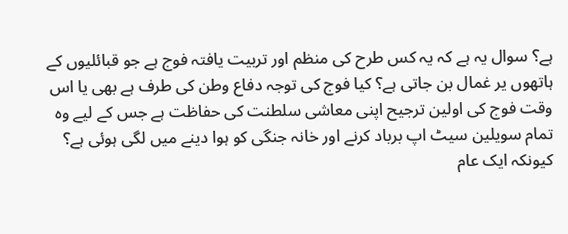ہے؟ سوال یہ ہے کہ یہ کس طرح کی منظم اور تربیت یافتہ فوج ہے جو قبائلیوں کے ہاتھوں یر غمال بن جاتی ہے؟ کیا فوج کی توجہ دفاع وطن کی طرف ہے بھی یا اس وقت فوج کی اولین ترجیح اپنی معاشی سلطنت کی حفاظت ہے جس کے لیے وہ تمام سویلین سیٹ اپ برباد کرنے اور خانہ جنگی کو ہوا دینے میں لگی ہوئی ہے؟ کیونکہ ایک عام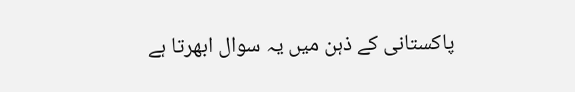پاکستانی کے ذہن میں یہ سوال ابھرتا ہے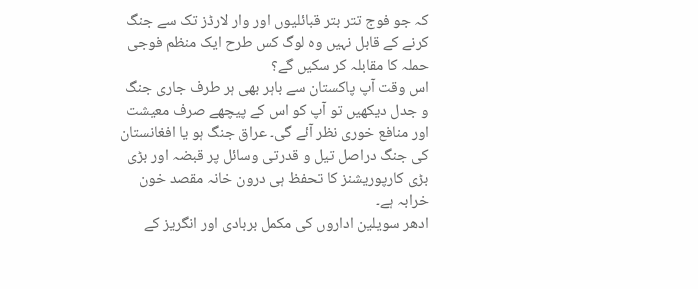کہ جو فوج تتر بتر قبائلیوں اور وار لارڈز تک سے جنگ کرنے کے قابل نہیں وہ لوگ کس طرح ایک منظم فوجی حملہ کا مقابلہ کر سکیں گے؟
اس وقت آپ پاکستان سے باہر بھی ہر طرف جاری جنگ و جدل دیکھیں تو آپ کو اس کے پیچھے صرف معیشت اور منافع خوری نظر آئے گی۔ عراق جنگ ہو یا افغانستان کی جنگ دراصل تیل و قدرتی وسائل پر قبضہ اور بڑی بڑی کارپوریشنز کا تحفظ ہی درون خانہ مقصد خون خرابہ ہے۔
ادھر سویلین اداروں کی مکمل بربادی اور انگریز کے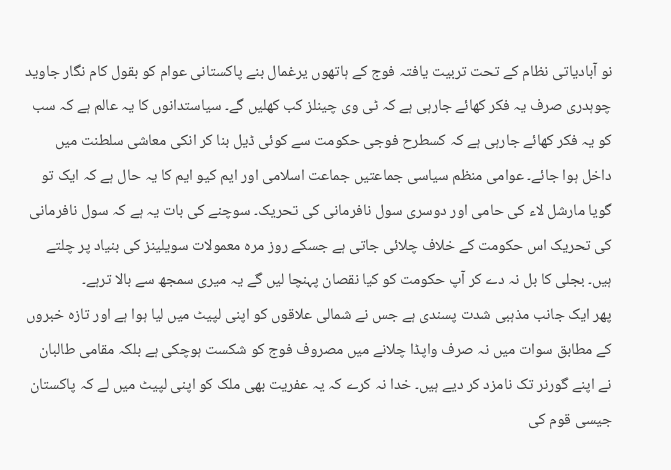نو آبادیاتی نظام کے تحت تربیت یافتہ فوج کے ہاتھوں یرغمال بنے پاکستانی عوام کو بقول کام نگار جاوید چوہدری صرف یہ فکر کھائے جارہی ہے کہ ٹی وی چینلز کب کھلیں گے۔ سیاستدانوں کا یہ عالم ہے کہ سب کو یہ فکر کھائے جارہی ہے کہ کسطرح فوجی حکومت سے کوئی ڈیل بنا کر انکی معاشی سلطنت میں داخل ہوا جائے۔ عوامی منظم سیاسی جماعتیں جماعت اسلامی اور ایم کیو ایم کا یہ حال ہے کہ ایک تو گویا مارشل لاء کی حامی اور دوسری سول نافرمانی کی تحریک۔ سوچنے کی بات یہ ہے کہ سول نافرمانی کی تحریک اس حکومت کے خلاف چلائی جاتی ہے جسکے روز مرہ معمولات سویلینز کی بنیاد پر چلتے ہیں۔ بجلی کا بل نہ دے کر آپ حکومت کو کیا نقصان پہنچا لیں گے یہ میری سمجھ سے بالا ترہے۔
پھر ایک جانب مذہبی شدت پسندی ہے جس نے شمالی علاقوں کو اپنی لپیٹ میں لیا ہوا ہے اور تازہ خبروں کے مطابق سوات میں نہ صرف واپڈا چلانے میں مصروف فوج کو شکست ہوچکی ہے بلکہ مقامی طالبان نے اپنے گورنر تک نامزد کر دیے ہیں۔ خدا نہ کرے کہ یہ عفریت بھی ملک کو اپنی لپیٹ میں لے کہ پاکستان جیسی قوم کی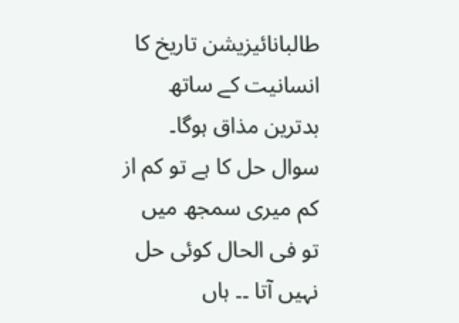طالبانائیزیشن تاریخ کا انسانیت کے ساتھ بدترین مذاق ہوگا۔
سوال حل کا ہے تو کم از کم میری سمجھ میں تو فی الحال کوئی حل نہیں آتا ۔۔ ہاں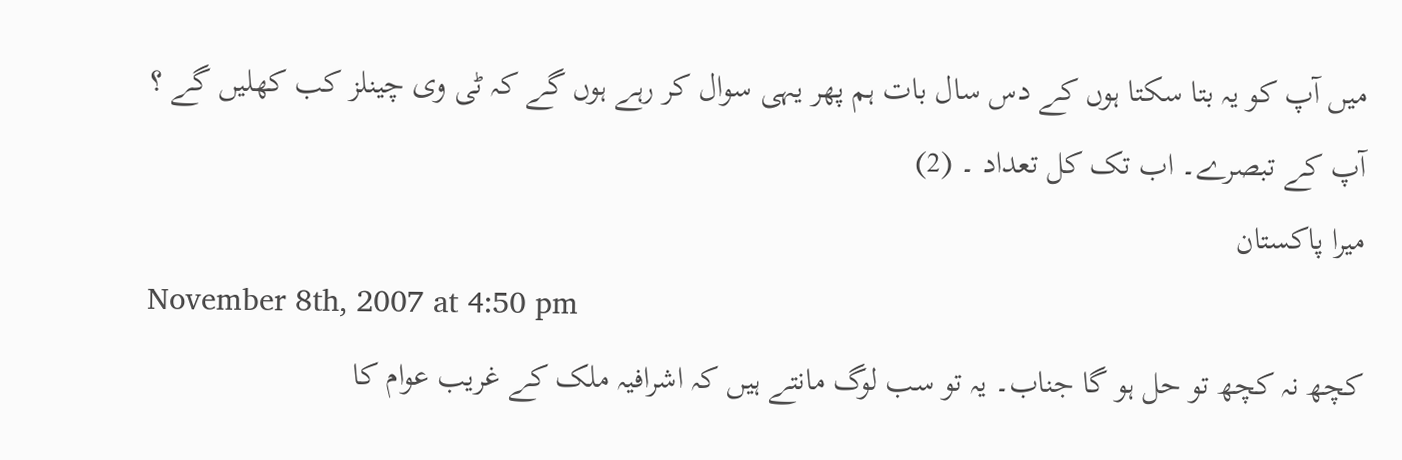میں آپ کو یہ بتا سکتا ہوں کے دس سال بات ہم پھر یہی سوال کر رہے ہوں گے کہ ٹی وی چینلز کب کھلیں گے ؟
آپ کے تبصرے۔ اب تک کل تعداد ۔ (2)
میرا پاکستان
November 8th, 2007 at 4:50 pm
کچھ نہ کچھ تو حل ہو گا جناب۔ یہ تو سب لوگ مانتے ہیں کہ اشرافیہ ملک کے غریب عوام کا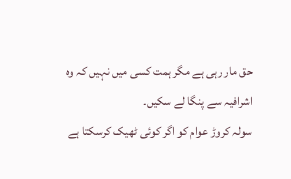حق مار رہی ہے مگر ہمت کسی میں نہیں کہ وہ اشرافیہ سے پنگا لے سکیں۔
سولہ کروڑ عوام کو اگر کوئی ٹھیک کرسکتا ہے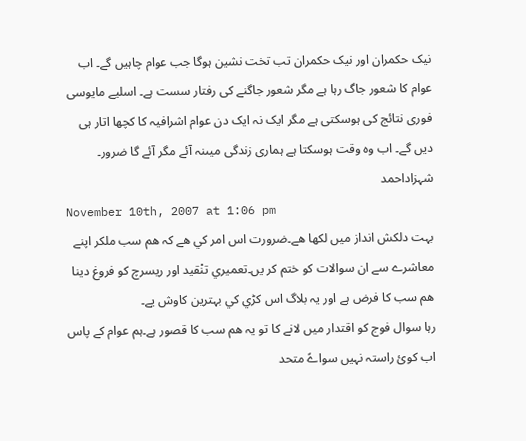نیک حکمران اور نیک حکمران تب تخت نشین ہوگا جب عوام چاہیں گے۔ اب عوام کا شعور جاگ رہا ہے مگر شعور جاگنے کی رفتار سست ہے۔ اسلیے مایوسی فوری نتائج کی ہوسکتی ہے مگر ایک نہ ایک دن عوام اشرافیہ کا کچھا اتار ہی دیں گے۔ اب وہ وقت ہوسکتا ہے ہماری زندگی میںنہ آئے مگر آئے گا ضرور۔
شہزاداحمد
November 10th, 2007 at 1:06 pm
بہت دلكش انداز ميں لكھا ھے۔ضرورت اس امر كي ھے كہ ھم سب ملكر اپنے معاشرے سے ان سوالات كو ختم كر يں۔تعميري تنْقيد اور ریسرچ كو فروغ دينا ھم سب كا فرض ہے اور يہ بلاگ اس كڑي كي بہترين كاوش يے۔
رہا سوال فوج کو اقتدار میں لانے کا تو یہ ھم سب کا قصور ہے۔ہم عوام کے پاس اب کوئ راستہ نہیں سواےً متحد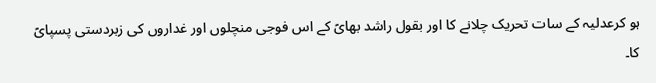ہو کرعدلیہ کے سات تحریک چلانے کا اور بقول راشد بھایً کے اس فوجی منچلوں اور غداروں کی زبردستی پسپایً کا۔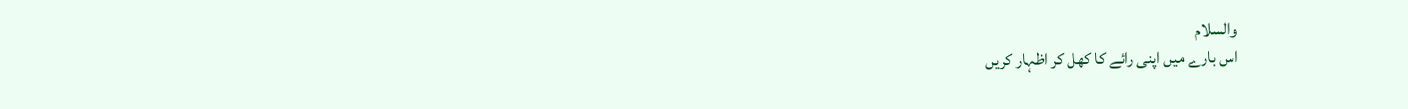والسلام
اس بارے میں اپنی رائے کا کھل کر اظہار کریں